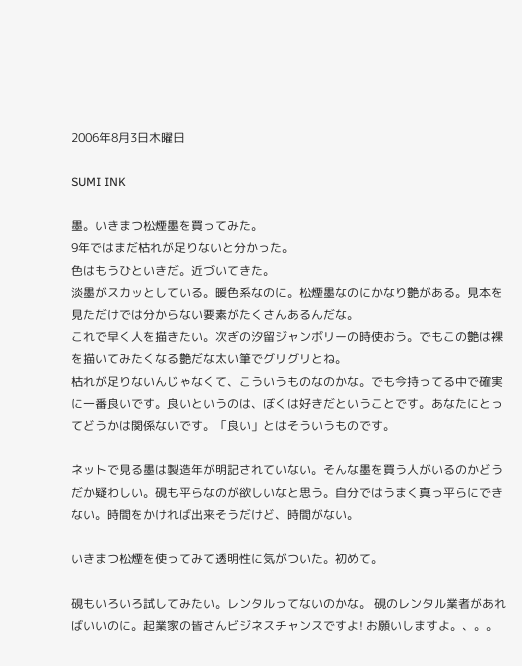2006年8月3日木曜日

SUMI INK

墨。いきまつ松煙墨を買ってみた。
9年ではまだ枯れが足りないと分かった。
色はもうひといきだ。近づいてきた。
淡墨がスカッとしている。暖色系なのに。松煙墨なのにかなり艶がある。見本を見ただけでは分からない要素がたくさんあるんだな。
これで早く人を描きたい。次ぎの汐留ジャンボリーの時使おう。でもこの艶は裸を描いてみたくなる艶だな太い筆でグリグリとね。
枯れが足りないんじゃなくて、こういうものなのかな。でも今持ってる中で確実に一番良いです。良いというのは、ぼくは好きだということです。あなたにとってどうかは関係ないです。「良い」とはそういうものです。

ネットで見る墨は製造年が明記されていない。そんな墨を買う人がいるのかどうだか疑わしい。硯も平らなのが欲しいなと思う。自分ではうまく真っ平らにできない。時間をかければ出来そうだけど、時間がない。

いきまつ松煙を使ってみて透明性に気がついた。初めて。

硯もいろいろ試してみたい。レンタルってないのかな。 硯のレンタル業者があればいいのに。起業家の皆さんビジネスチャンスですよ! お願いしますよ。、。。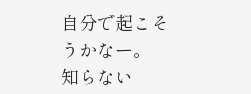自分で起こそうかなー。
知らない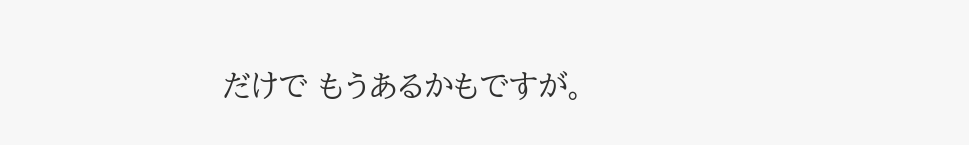だけで もうあるかもですが。